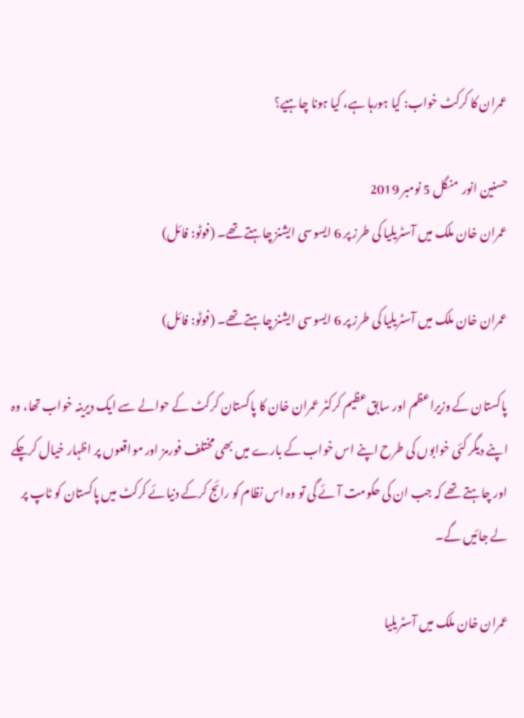عمران کا کرکٹ خواب: کیا ہورہا ہے، کیا ہونا چاہیے؟

حسنین انور  منگل 5 نومبر 2019
عمران خان ملک میں آسٹریلیا کی طرز پر 6 ایسوسی ایشنز چاہتے تھے۔ (فوٹو: فائل)

عمران خان ملک میں آسٹریلیا کی طرز پر 6 ایسوسی ایشنز چاہتے تھے۔ (فوٹو: فائل)

پاکستان کے وزیراعظم اور سابق عظیم کرکٹر عمران خان کا پاکستان کرکٹ کے حوالے سے ایک دیرینہ خواب تھا، وہ اپنے دیگر کئی خوابوں کی طرح اپنے اس خواب کے بارے میں بھی مختلف فورمز اور مواقعوں پر اظہار خیال کرچکے اور چاہتے تھے کہ جب ان کی حکومت آئے گی تو وہ اس نظام کو رائج کرکے دنیائے کرکٹ میں پاکستان کو ٹاپ پر لے جائیں گے۔

عمران خان ملک میں آسٹریلیا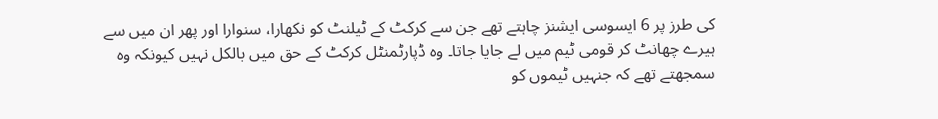کی طرز پر 6 ایسوسی ایشنز چاہتے تھے جن سے کرکٹ کے ٹیلنٹ کو نکھارا، سنوارا اور پھر ان میں سے ہیرے چھانٹ کر قومی ٹیم میں لے جایا جاتا۔ وہ ڈپارٹمنٹل کرکٹ کے حق میں بالکل نہیں کیونکہ وہ سمجھتے تھے کہ جنہیں ٹیموں کو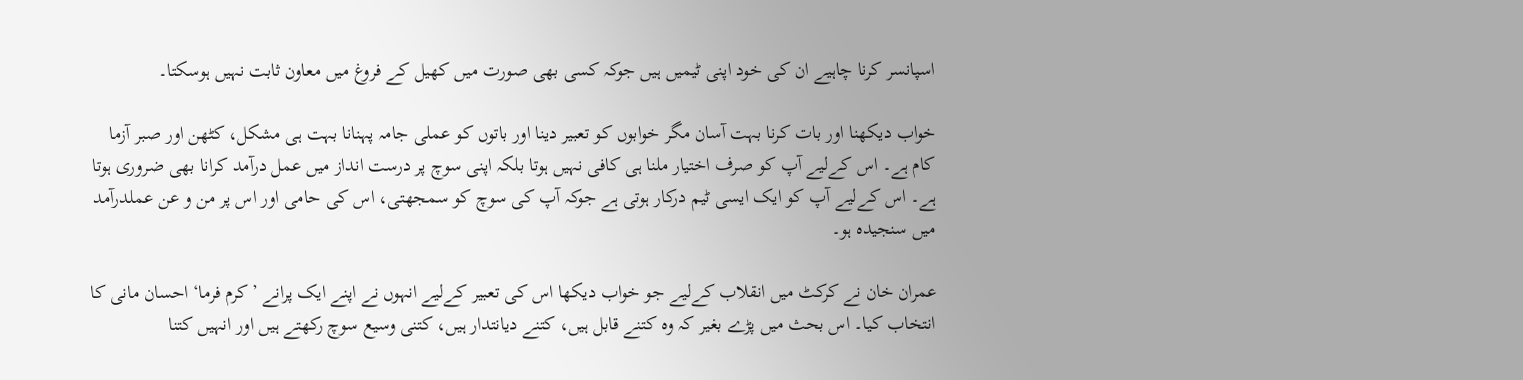اسپانسر کرنا چاہیے ان کی خود اپنی ٹیمیں ہیں جوکہ کسی بھی صورت میں کھیل کے فروغ میں معاون ثابت نہیں ہوسکتا۔

خواب دیکھنا اور بات کرنا بہت آسان مگر خوابوں کو تعبیر دینا اور باتوں کو عملی جامہ پہنانا بہت ہی مشکل، کٹھن اور صبر آزما کام ہے۔ اس کےلیے آپ کو صرف اختیار ملنا ہی کافی نہیں ہوتا بلکہ اپنی سوچ پر درست انداز میں عمل درآمد کرانا بھی ضروری ہوتا ہے۔ اس کےلیے آپ کو ایک ایسی ٹیم درکار ہوتی ہے جوکہ آپ کی سوچ کو سمجھتی، اس کی حامی اور اس پر من و عن عملدرآمد میں سنجیدہ ہو۔

عمران خان نے کرکٹ میں انقلاب کےلیے جو خواب دیکھا اس کی تعبیر کےلیے انہوں نے اپنے ایک پرانے ’کرم فرما‘ احسان مانی کا انتخاب کیا۔ اس بحث میں پڑے بغیر کہ وہ کتنے قابل ہیں، کتنے دیانتدار ہیں، کتنی وسیع سوچ رکھتے ہیں اور انہیں کتنا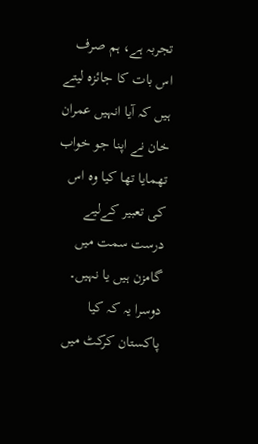تجربہ ہے، ہم صرف اس بات کا جائزہ لیتے ہیں کہ آیا انہیں عمران خان نے اپنا جو خواب تھمایا تھا کیا وہ اس کی تعبیر کےلیے درست سمت میں گامزن ہیں یا نہیں۔ دوسرا یہ کہ کیا پاکستان کرکٹ میں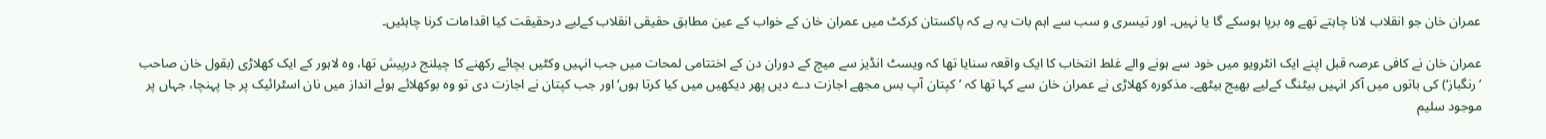عمران خان جو انقلاب لانا چاہتے تھے وہ برپا ہوسکے گا یا نہیں۔ اور تیسری و سب سے اہم بات یہ ہے کہ پاکستان کرکٹ میں عمران خان کے خواب کے عین مطابق حقیقی انقلاب کےلیے درحقیقت کیا اقدامات کرنا چاہئیں۔

عمران خان نے کافی عرصہ قبل اپنے ایک انٹرویو میں خود سے ہونے والے غلط انتخاب کا ایک واقعہ سنایا تھا کہ ویسٹ انڈیز سے میچ کے دوران دن کے اختتامی لمحات میں جب انہیں وکٹیں بچائے رکھنے کا چیلنج درپیش تھا، وہ لاہور کے ایک کھلاڑی (بقول خان صاحب ’رنگباز‘) کی باتوں میں آکر انہیں بیٹنگ کےلیے بھیج بیٹھے۔ مذکورہ کھلاڑی نے عمران خان سے کہا تھا کہ ’کپتان آپ بس مجھے اجازت دے دیں پھر دیکھیں میں کیا کرتا ہوں‘ اور جب کپتان نے اجازت دی تو وہ بوکھلائے ہوئے انداز میں نان اسٹرائیک پر جا پہنچا، جہاں پر موجود سلیم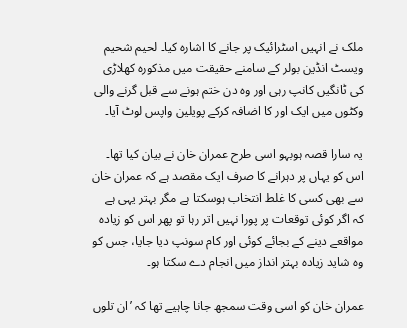ملک نے انہیں اسٹرائیک پر جانے کا اشارہ کیا۔ لحیم شحیم ویسٹ انڈین بولر کے سامنے حقیقت میں مذکورہ کھلاڑی کی ٹانگیں کانپ رہی اور وہ دن ختم ہونے سے قبل گرنے والی وکٹوں میں ایک اور کا اضافہ کرکے پویلین واپس لوٹ آیا۔

یہ سارا قصہ ہوبہو اسی طرح عمران خان نے بیان کیا تھا۔ اس کو یہاں پر دہرانے کا صرف ایک مقصد ہے کہ عمران خان سے بھی کسی کا غلط انتخاب ہوسکتا ہے مگر بہتر یہی ہے کہ اگر کوئی توقعات پر پورا نہیں اتر رہا تو پھر اس کو زیادہ مواقعے دینے کے بجائے کوئی اور کام سونپ دیا جایا، جس کو وہ شاید زیادہ بہتر انداز میں انجام دے سکتا ہو۔

عمران خان کو اسی وقت سمجھ جانا چاہیے تھا کہ ’ان تلوں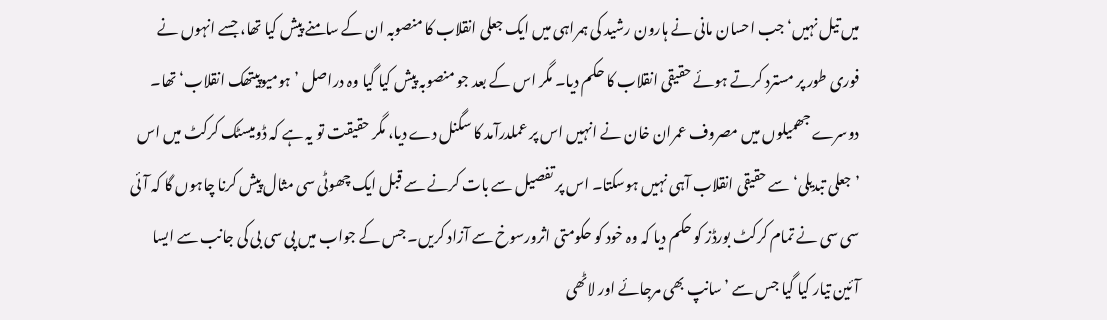میں تیل نہیں‘ جب احسان مانی نے ہارون رشید کی ہمراہی میں ایک جعلی انقلاب کا منصوبہ ان کے سامنے پیش کیا تھا، جسے انہوں نے فوری طور پر مسترد کرتے ہوئے حقیقی انقلاب کا حکم دیا۔ مگر اس کے بعد جو منصوبہ پیش کیا گیا وہ دراصل ’ہومیوپیتھک انقلاب‘ تھا۔ دوسرے جھمیلوں میں مصروف عمران خان نے انہیں اس پر عملدرآمد کا سگنل دے دیا، مگر حقیقت تو یہ ہے کہ ڈومیسٹک کرکٹ میں اس ’جعلی تبدیلی‘ سے حقیقی انقلاب آہی نہیں ہوسکتا۔ اس پر تفصیل سے بات کرنے سے قبل ایک چھوٹی سی مثال پیش کرنا چاہوں گا کہ آئی سی سی نے تمام کرکٹ بورڈز کو حکم دیا کہ وہ خود کو حکومتی اثرورسوخ سے آزاد کریں۔ جس کے جواب میں پی سی بی کی جانب سے ایسا آئین تیار کیا گیا جس سے ’سانپ بھی مرجائے اور لاٹھی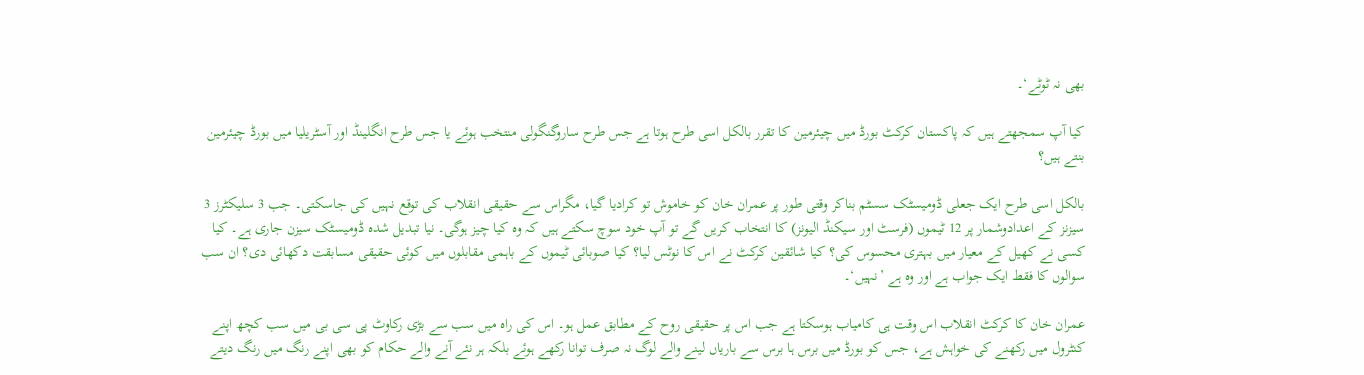بھی نہ ٹوٹے‘۔

کیا آپ سمجھتے ہیں کہ پاکستان کرکٹ بورڈ میں چیئرمین کا تقرر بالکل اسی طرح ہوتا ہے جس طرح ساروگنگولی منتخب ہوئے یا جس طرح انگلینڈ اور آسٹریلیا میں بورڈ چیئرمین بنتے ہیں؟

بالکل اسی طرح ایک جعلی ڈومیسٹک سسٹم بناکر وقتی طور پر عمران خان کو خاموش تو کرادیا گیا، مگراس سے حقیقی انقلاب کی توقع نہیں کی جاسکتی۔ جب 3 سلیکٹرز 3 سیزنز کے اعدادوشمار پر 12 ٹیموں (فرسٹ اور سیکنڈ الیونز) کا انتخاب کریں گے تو آپ خود سوچ سکتے ہیں کہ وہ کیا چیز ہوگی۔ نیا تبدیل شدہ ڈومیسٹک سیزن جاری ہے۔ کیا کسی نے کھیل کے معیار میں بہتری محسوس کی؟ کیا شائقین کرکٹ نے اس کا نوٹس لیا؟ کیا صوبائی ٹیموں کے باہمی مقابلوں میں کوئی حقیقی مسابقت دکھائی دی؟ ان سب سوالوں کا فقط ایک جواب ہے اور وہ ہے ’نہیں‘۔

عمران خان کا کرکٹ انقلاب اس وقت ہی کامیاب ہوسکتا ہے جب اس پر حقیقی روح کے مطابق عمل ہو۔ اس کی راہ میں سب سے بڑی رکاوٹ پی سی بی میں سب کچھ اپنے کنٹرول میں رکھنے کی خواہش ہے، جس کو بورڈ میں برس ہا برس سے باریاں لینے والے لوگ نہ صرف توانا رکھے ہوئے بلکہ ہر نئے آنے والے حکام کو بھی اپنے رنگ میں رنگ دیتے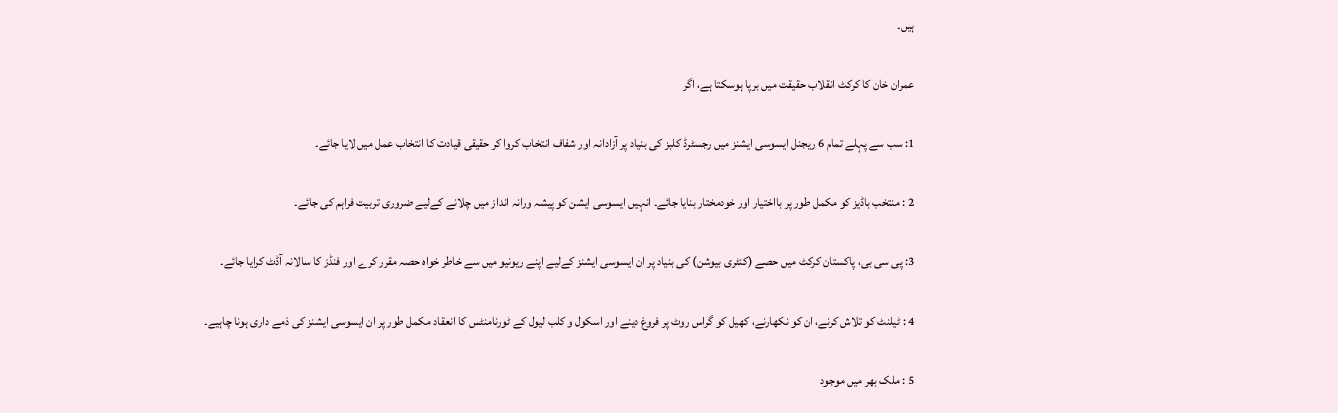ہیں۔

عمران خان کا کرکٹ انقلاب حقیقت میں برپا ہوسکتا ہے، اگر

1: سب سے پہلے تمام 6 ریجنل ایسوسی ایشنز میں رجسٹرڈ کلبز کی بنیاد پر آزادانہ اور شفاف انتخاب کروا کر حقیقی قیادت کا انتخاب عمل میں لایا جائے۔

2 : منتخب باڈیز کو مکمل طور پر بااختیار اور خودمختار بنایا جائے۔ انہیں ایسوسی ایشن کو پیشہ ورانہ انداز میں چلانے کےلیے ضروری تربیت فراہم کی جائے۔

3: پی سی بی، پاکستان کرکٹ میں حصے (کنٹری بیوشن) کی بنیاد پر ان ایسوسی ایشنز کےلیے اپنے ریونیو میں سے خاطر خواہ حصہ مقرر کرے اور فنڈز کا سالانہ آڈٹ کرایا جائے۔

4 : ٹیلنٹ کو تلاش کرنے، ان کو نکھارنے، کھیل کو گراس روٹ پر فروغ دینے اور اسکول و کلب لیول کے ٹورنامنٹس کا انعقاد مکمل طور پر ان ایسوسی ایشنز کی ذمے داری ہونا چاہیے۔

5 : ملک بھر میں موجود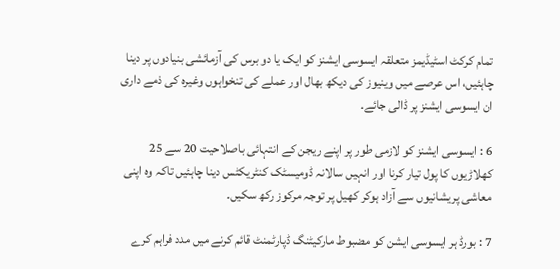تمام کرکٹ اسٹیڈیمز متعلقہ ایسوسی ایشنز کو ایک یا دو برس کی آزمائشی بنیادوں پر دینا چاہئیں، اس عرصے میں وینیوز کی دیکھ بھال اور عملے کی تنخواہوں وغیرہ کی ذمے داری ان ایسوسی ایشنز پر ڈالی جائے۔

6 : ایسوسی ایشنز کو لازمی طور پر اپنے ریجن کے انتہائی باصلاحیت 20 سے 25 کھلاڑیوں کا پول تیار کرنا اور انہیں سالانہ ڈومیسٹک کنٹریکٹس دینا چاہئیں تاکہ وہ اپنی معاشی پریشانیوں سے آزاد ہوکر کھیل پر توجہ مرکوز رکھ سکیں۔

7 : بورڈ ہر ایسوسی ایشن کو مضبوط مارکیٹنگ ڈپارٹمنٹ قائم کرنے میں مدد فراہم کرے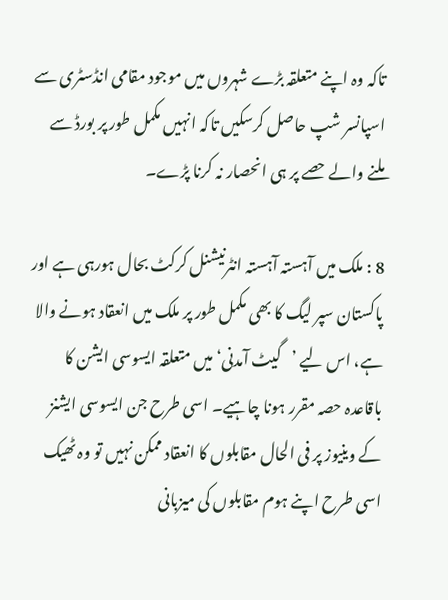تاکہ وہ اپنے متعلقہ بڑے شہروں میں موجود مقامی انڈسٹری سے اسپانسر شپ حاصل کرسکیں تاکہ انہیں مکمل طور پر بورڈ سے ملنے والے حصے پر ہی انحصار نہ کرنا پڑے۔

8 : ملک میں آہستہ آہستہ انٹرنیشنل کرکٹ بحال ہورہی ہے اور پاکستان سپر لیگ کا بھی مکمل طور پر ملک میں انعقاد ہونے والا ہے، اس لیے ’گیٹ آمدنی‘ میں متعلقہ ایسوسی ایشن کا باقاعدہ حصہ مقرر ہونا چاہیے۔ اسی طرح جن ایسوسی ایشنز کے وینیوز پر فی الحال مقابلوں کا انعقاد ممکن نہیں تو وہ ٹھیک اسی طرح اپنے ہوم مقابلوں کی میزبانی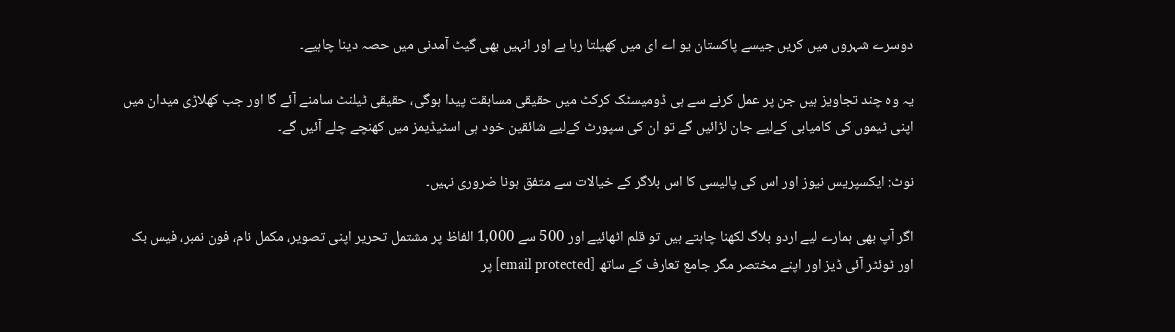دوسرے شہروں میں کریں جیسے پاکستان یو اے ای میں کھیلتا رہا ہے اور انہیں بھی گیٹ آمدنی میں حصہ دینا چاہیے۔

یہ وہ چند تجاویز ہیں جن پر عمل کرنے سے ہی ڈومیسٹک کرکٹ میں حقیقی مسابقت پیدا ہوگی، حقیقی ٹیلنٹ سامنے آئے گا اور جب کھلاڑی میدان میں اپنی ٹیموں کی کامیابی کےلیے جان لڑائیں گے تو ان کی سپورٹ کےلیے شائقین خود ہی اسٹیڈیمز میں کھنچے چلے آئیں گے۔

نوٹ: ایکسپریس نیوز اور اس کی پالیسی کا اس بلاگر کے خیالات سے متفق ہونا ضروری نہیں۔

اگر آپ بھی ہمارے لیے اردو بلاگ لکھنا چاہتے ہیں تو قلم اٹھائیے اور 500 سے 1,000 الفاظ پر مشتمل تحریر اپنی تصویر، مکمل نام، فون نمبر، فیس بک اور ٹوئٹر آئی ڈیز اور اپنے مختصر مگر جامع تعارف کے ساتھ [email protected] پر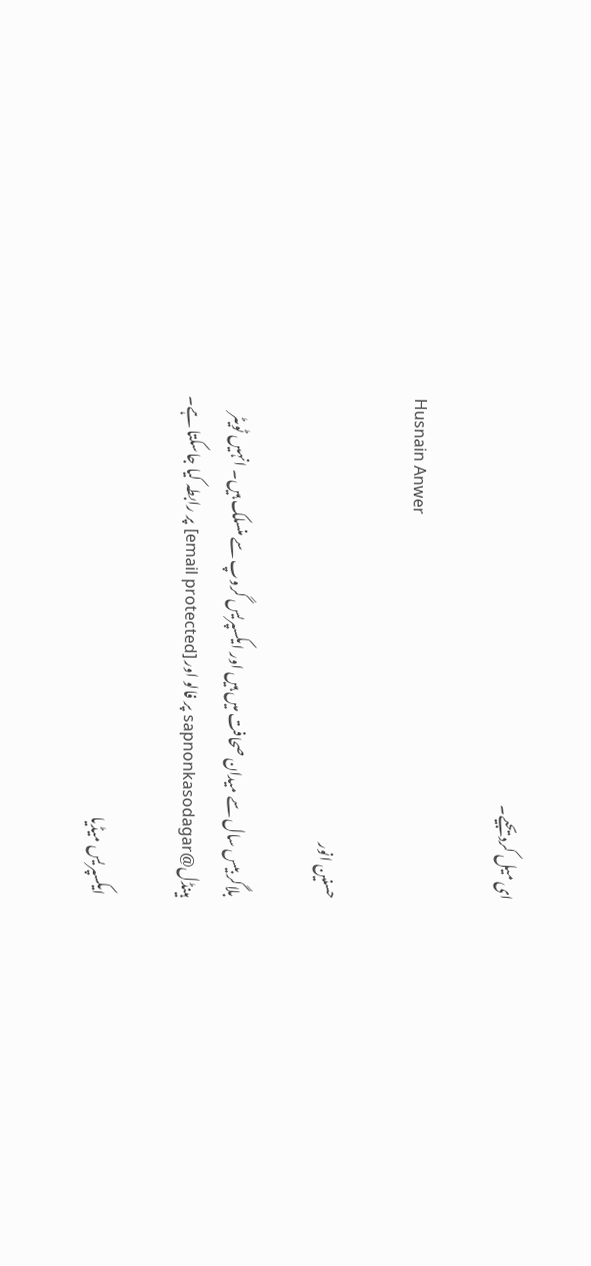ای میل کردیجیے۔

Husnain Anwer

حسنین انور

بلاگر بیس سال سے میدان صحافت میں ہیں اور ایکسپریس گروپ سے منسلک ہیں۔ انہیں ٹویٹر ہینڈل@sapnonkasodagar پر فالو اور [email protected] پر رابطہ کیا جاسکتا ہے۔

ایکسپریس میڈیا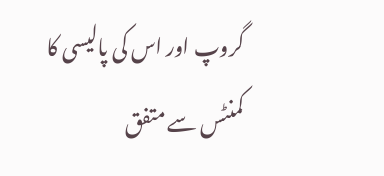گروپ اور اس کی پالیسی کا کمنٹس سے متفق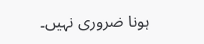ہونا ضروری نہیں۔